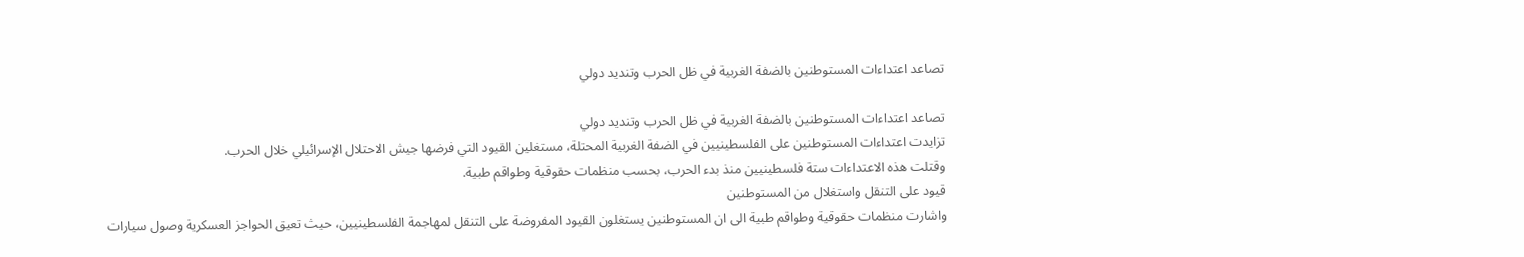تصاعد اعتداءات المستوطنين بالضفة الغربية في ظل الحرب وتنديد دولي

تصاعد اعتداءات المستوطنين بالضفة الغربية في ظل الحرب وتنديد دولي
تزايدت اعتداءات المستوطنين على الفلسطينيين في الضفة الغربية المحتلة، مستغلين القيود التي فرضها جيش الاحتلال الإسرائيلي خلال الحرب.
وقتلت هذه الاعتداءات ستة فلسطينيين منذ بدء الحرب، بحسب منظمات حقوقية وطواقم طبية.
قيود على التنقل واستغلال من المستوطنين
واشارت منظمات حقوقية وطواقم طبية الى ان المستوطنين يستغلون القيود المفروضة على التنقل لمهاجمة الفلسطينيين، حيث تعيق الحواجز العسكرية وصول سيارات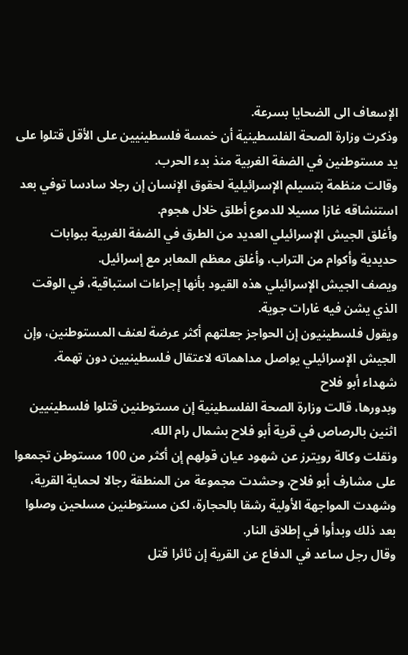الإسعاف الى الضحايا بسرعة.
وذكرت وزارة الصحة الفلسطينية أن خمسة فلسطينيين على الأقل قتلوا على يد مستوطنين في الضفة الغربية منذ بدء الحرب.
وقالت منظمة بتسيلم الإسرائيلية لحقوق الإنسان إن رجلا سادسا توفي بعد استنشاقه غازا مسيلا للدموع أطلق خلال هجوم.
وأغلق الجيش الإسرائيلي العديد من الطرق في الضفة الغربية ببوابات حديدية وأكوام من التراب، وأغلق معظم المعابر مع إسرائيل.
ويصف الجيش الإسرائيلي هذه القيود بأنها إجراءات استباقية، في الوقت الذي يشن فيه غارات جوية.
ويقول فلسطينيون إن الحواجز جعلتهم أكثر عرضة لعنف المستوطنين، وإن الجيش الإسرائيلي يواصل مداهماته لاعتقال فلسطينيين دون تهمة.
شهداء أبو فلاح
وبدورها، قالت وزارة الصحة الفلسطينية إن مستوطنين قتلوا فلسطينيين اثنين بالرصاص في قرية أبو فلاح بشمال رام الله.
ونقلت وكالة رويترز عن شهود عيان قولهم إن أكثر من 100 مستوطن تجمعوا على مشارف أبو فلاح، وحشدت مجموعة من المنطقة رجالا لحماية القرية، وشهدت المواجهة الأولية رشقا بالحجارة، لكن مستوطنين مسلحين وصلوا بعد ذلك وبدأوا في إطلاق النار.
وقال رجل ساعد في الدفاع عن القرية إن ثائرا قتل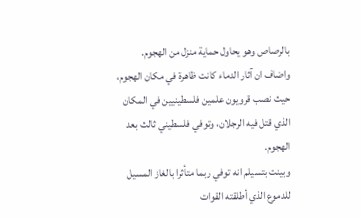بالرصاص وهو يحاول حماية منزل من الهجوم.
واضاف ان آثار الدماء كانت ظاهرة في مكان الهجوم، حيث نصب قرويون علمين فلسطينيين في المكان الذي قتل فيه الرجلان، وتوفي فلسطيني ثالث بعد الهجوم.
وبينت بتسيلم انه توفي ربما متأثرا بالغاز المسيل للدموع الذي أطلقته القوات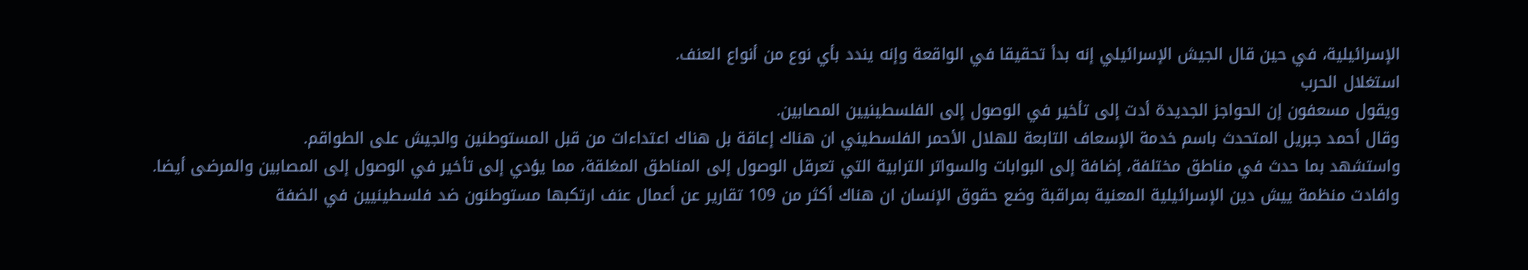الإسرائيلية، في حين قال الجيش الإسرائيلي إنه بدأ تحقيقا في الواقعة وإنه يندد بأي نوع من أنواع العنف.
استغلال الحرب
ويقول مسعفون إن الحواجز الجديدة أدت إلى تأخير في الوصول إلى الفلسطينيين المصابين.
وقال أحمد جبريل المتحدث باسم خدمة الإسعاف التابعة للهلال الأحمر الفلسطيني ان هناك إعاقة بل هناك اعتداءات من قبل المستوطنين والجيش على الطواقم.
واستشهد بما حدث في مناطق مختلفة، إضافة إلى البوابات والسواتر الترابية التي تعرقل الوصول إلى المناطق المغلقة، مما يؤدي إلى تأخير في الوصول إلى المصابين والمرضى أيضا.
وافادت منظمة ييش دين الإسرائيلية المعنية بمراقبة وضع حقوق الإنسان ان هناك أكثر من 109 تقارير عن أعمال عنف ارتكبها مستوطنون ضد فلسطينيين في الضفة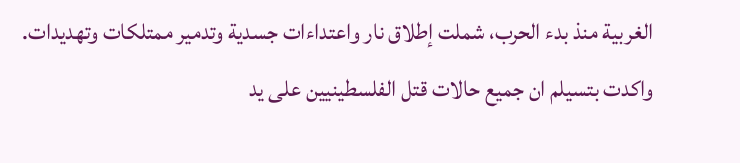الغربية منذ بدء الحرب، شملت إطلاق نار واعتداءات جسدية وتدمير ممتلكات وتهديدات.
واكدت بتسيلم ان جميع حالات قتل الفلسطينيين على يد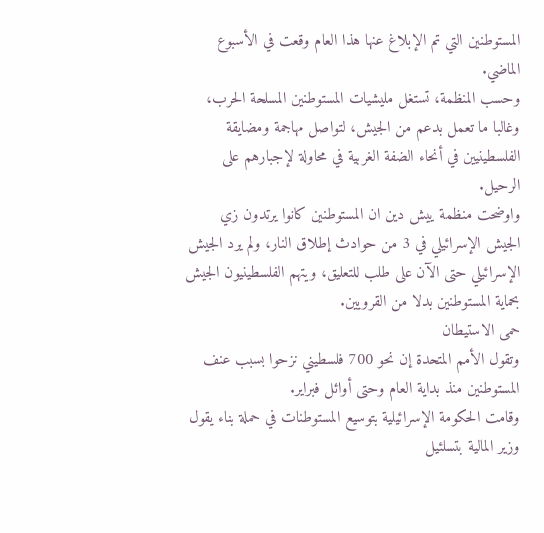المستوطنين التي تم الإبلاغ عنها هذا العام وقعت في الأسبوع الماضي.
وحسب المنظمة، تستغل مليشيات المستوطنين المسلحة الحرب، وغالبا ما تعمل بدعم من الجيش، لتواصل مهاجمة ومضايقة الفلسطينيين في أنحاء الضفة الغربية في محاولة لإجبارهم على الرحيل.
واوضحت منظمة ييش دين ان المستوطنين كانوا يرتدون زي الجيش الإسرائيلي في 3 من حوادث إطلاق النار، ولم يرد الجيش الإسرائيلي حتى الآن على طلب للتعليق، ويتهم الفلسطينيون الجيش بحماية المستوطنين بدلا من القرويين.
حمى الاستيطان
وتقول الأمم المتحدة إن نحو 700 فلسطيني نزحوا بسبب عنف المستوطنين منذ بداية العام وحتى أوائل فبراير.
وقامت الحكومة الإسرائيلية بتوسيع المستوطنات في حملة بناء يقول وزير المالية بتسلئيل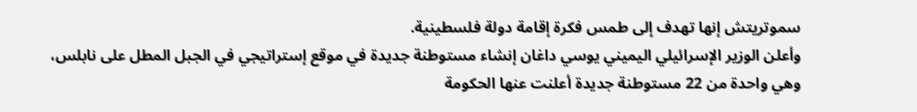سموتريتش إنها تهدف إلى طمس فكرة إقامة دولة فلسطينية.
وأعلن الوزير الإسرائيلي اليميني يوسي داغان إنشاء مستوطنة جديدة في موقع إستراتيجي في الجبل المطل على نابلس، وهي واحدة من 22 مستوطنة جديدة أعلنت عنها الحكومة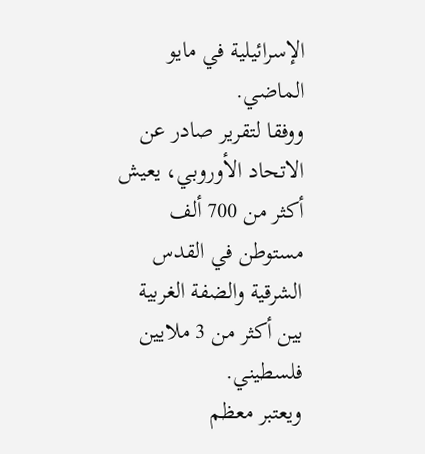الإسرائيلية في مايو الماضي.
ووفقا لتقرير صادر عن الاتحاد الأوروبي، يعيش أكثر من 700 ألف مستوطن في القدس الشرقية والضفة الغربية بين أكثر من 3 ملايين فلسطيني.
ويعتبر معظم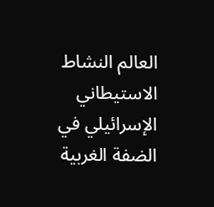العالم النشاط الاستيطاني الإسرائيلي في الضفة الغربية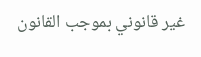غير قانوني بموجب القانون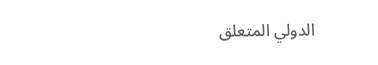الدولي المتعلق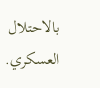بالاحتلال العسكري.